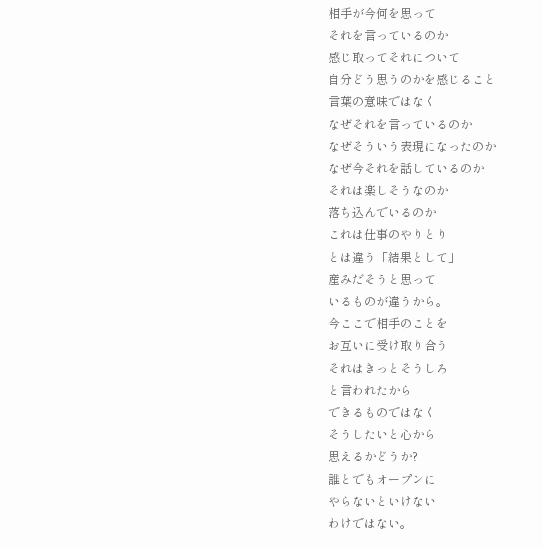相手が今何を思って
それを言っているのか
感じ取ってそれについて
自分どう思うのかを感じること
言葉の意味ではなく
なぜそれを言っているのか
なぜそういう表現になったのか
なぜ今それを話しているのか
それは楽しそうなのか
落ち込んでいるのか
これは仕事のやりとり
とは違う「結果として」
産みだそうと思って
いるものが違うから。
今ここで相手のことを
お互いに受け取り合う
それはきっとそうしろ
と言われたから
できるものではなく
そうしたいと心から
思えるかどうか?
誰とでもオープンに
やらないといけない
わけではない。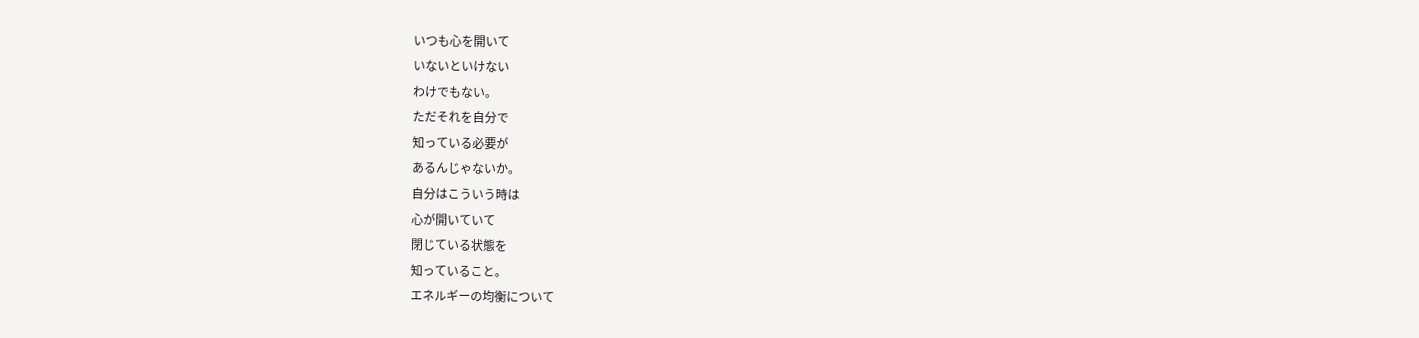いつも心を開いて
いないといけない
わけでもない。
ただそれを自分で
知っている必要が
あるんじゃないか。
自分はこういう時は
心が開いていて
閉じている状態を
知っていること。
エネルギーの均衡について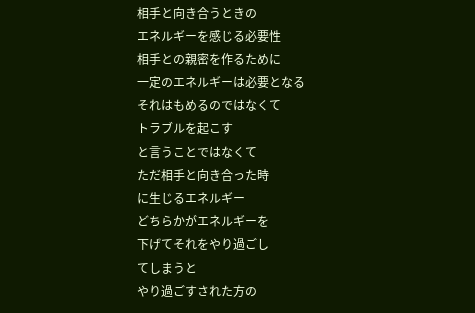相手と向き合うときの
エネルギーを感じる必要性
相手との親密を作るために
一定のエネルギーは必要となる
それはもめるのではなくて
トラブルを起こす
と言うことではなくて
ただ相手と向き合った時
に生じるエネルギー
どちらかがエネルギーを
下げてそれをやり過ごし
てしまうと
やり過ごすされた方の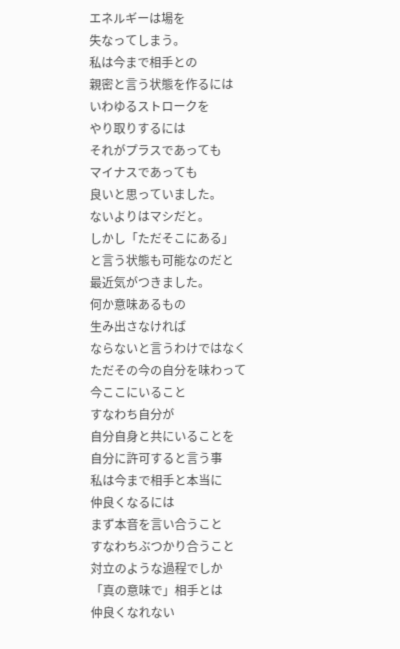エネルギーは場を
失なってしまう。
私は今まで相手との
親密と言う状態を作るには
いわゆるストロークを
やり取りするには
それがプラスであっても
マイナスであっても
良いと思っていました。
ないよりはマシだと。
しかし「ただそこにある」
と言う状態も可能なのだと
最近気がつきました。
何か意味あるもの
生み出さなければ
ならないと言うわけではなく
ただその今の自分を味わって
今ここにいること
すなわち自分が
自分自身と共にいることを
自分に許可すると言う事
私は今まで相手と本当に
仲良くなるには
まず本音を言い合うこと
すなわちぶつかり合うこと
対立のような過程でしか
「真の意味で」相手とは
仲良くなれない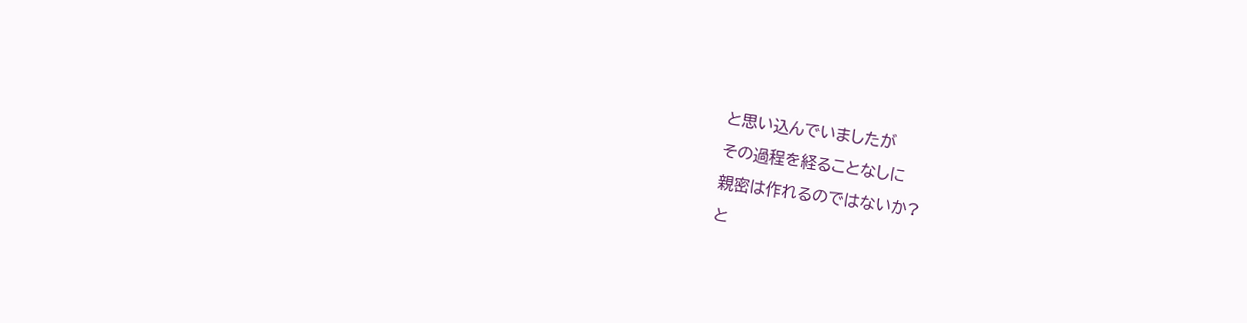と思い込んでいましたが
その過程を経ることなしに
親密は作れるのではないか?
と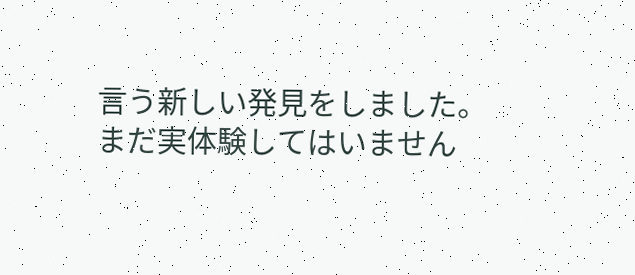言う新しい発見をしました。
まだ実体験してはいません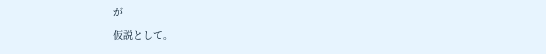が
仮説として。